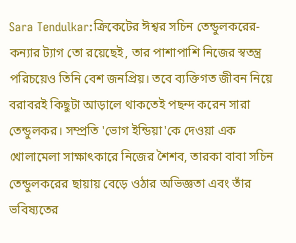Sara Tendulkar:ক্রিকেটের ঈশ্বর সচিন তেন্ডুলকরের-কন্যার ট্যাগ তো রয়েছেই, তার পাশাপাশি নিজের স্বতন্ত্র পরিচয়েও তিনি বেশ জনপ্রিয়। তবে ব্যক্তিগত জীবন নিয়ে বরাবরই কিছুটা আড়ালে থাকতেই পছন্দ করেন সারা তেন্ডুলকর। সম্প্রতি 'ভোগ ইন্ডিয়া'কে দেওয়া এক খোলামেলা সাক্ষাৎকারে নিজের শৈশব, তারকা বাবা সচিন তেন্ডুলকরের ছায়ায় বেড়ে ওঠার অভিজ্ঞতা এবং তাঁর ভবিষ্যতের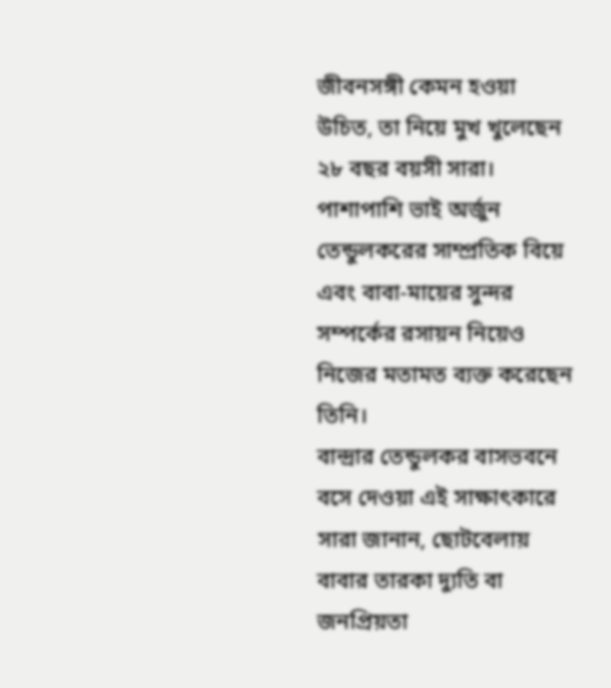জীবনসঙ্গী কেমন হওয়া উচিত, তা নিয়ে মুখ খুলেছেন ২৮ বছর বয়সী সারা। পাশাপাশি ভাই অর্জুন তেন্ডুলকরের সাম্প্রতিক বিয়ে এবং বাবা-মায়ের সুন্দর সম্পর্কের রসায়ন নিয়েও নিজের মতামত ব্যক্ত করেছেন তিনি।
বান্দ্রার তেন্ডুলকর বাসভবনে বসে দেওয়া এই সাক্ষাৎকারে সারা জানান, ছোটবেলায় বাবার তারকা দ্যুতি বা জনপ্রিয়তা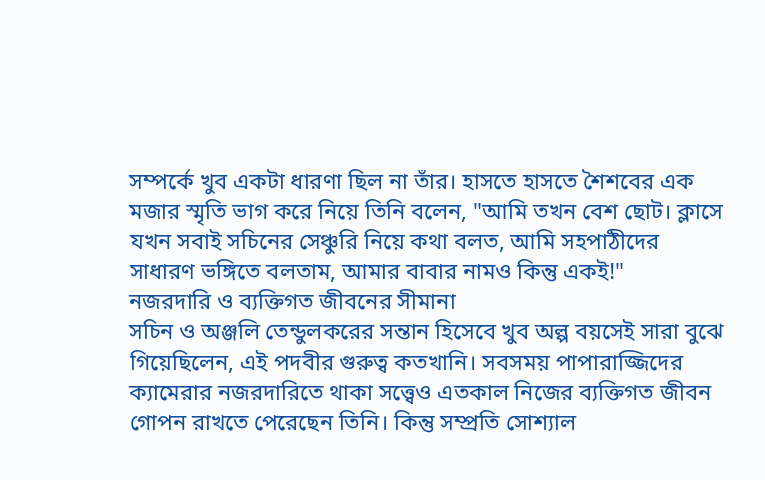সম্পর্কে খুব একটা ধারণা ছিল না তাঁর। হাসতে হাসতে শৈশবের এক মজার স্মৃতি ভাগ করে নিয়ে তিনি বলেন, "আমি তখন বেশ ছোট। ক্লাসে যখন সবাই সচিনের সেঞ্চুরি নিয়ে কথা বলত, আমি সহপাঠীদের সাধারণ ভঙ্গিতে বলতাম, আমার বাবার নামও কিন্তু একই!"
নজরদারি ও ব্যক্তিগত জীবনের সীমানা
সচিন ও অঞ্জলি তেন্ডুলকরের সন্তান হিসেবে খুব অল্প বয়সেই সারা বুঝে গিয়েছিলেন, এই পদবীর গুরুত্ব কতখানি। সবসময় পাপারাজ্জিদের ক্যামেরার নজরদারিতে থাকা সত্ত্বেও এতকাল নিজের ব্যক্তিগত জীবন গোপন রাখতে পেরেছেন তিনি। কিন্তু সম্প্রতি সোশ্যাল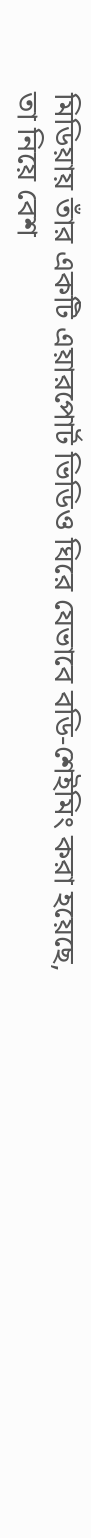মিডিয়ায় তাঁর একটি এয়ারপোর্ট ভিডিও ঘিরে যেভাবে বডি-শেইমিং করা হয়েছে, তা নিয়ে বেশ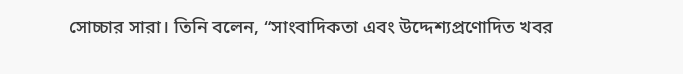সোচ্চার সারা। তিনি বলেন, “সাংবাদিকতা এবং উদ্দেশ্যপ্রণোদিত খবর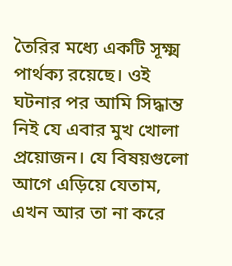তৈরির মধ্যে একটি সূক্ষ্ম পার্থক্য রয়েছে। ওই ঘটনার পর আমি সিদ্ধান্ত নিই যে এবার মুখ খোলা প্রয়োজন। যে বিষয়গুলো আগে এড়িয়ে যেতাম, এখন আর তা না করে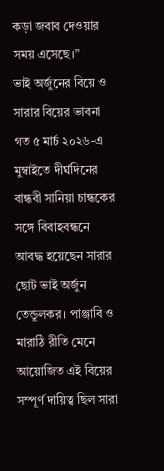কড়া জবাব দেওয়ার সময় এসেছে।”
ভাই অর্জুনের বিয়ে ও সারার বিয়ের ভাবনা
গত ৫ মার্চ ২০২৬-এ মুম্বাইতে দীর্ঘদিনের বান্ধবী সানিয়া চান্ধকের সঙ্গে বিবাহবন্ধনে আবদ্ধ হয়েছেন সারার ছোট ভাই অর্জুন তেন্ডুলকর। পাঞ্জাবি ও মারাঠি রীতি মেনে আয়োজিত এই বিয়ের সম্পূর্ণ দায়িত্ব ছিল সারা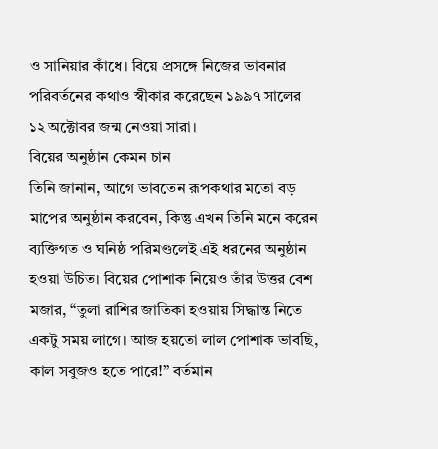ও সানিয়ার কাঁধে। বিয়ে প্রসঙ্গে নিজের ভাবনার পরিবর্তনের কথাও স্বীকার করেছেন ১৯৯৭ সালের ১২ অক্টোবর জন্ম নেওয়া সারা।
বিয়ের অনুষ্ঠান কেমন চান
তিনি জানান, আগে ভাবতেন রূপকথার মতো বড় মাপের অনুষ্ঠান করবেন, কিন্তু এখন তিনি মনে করেন ব্যক্তিগত ও ঘনিষ্ঠ পরিমণ্ডলেই এই ধরনের অনুষ্ঠান হওয়া উচিত। বিয়ের পোশাক নিয়েও তাঁর উত্তর বেশ মজার, “তুলা রাশির জাতিকা হওয়ায় সিদ্ধান্ত নিতে একটু সময় লাগে। আজ হয়তো লাল পোশাক ভাবছি, কাল সবুজও হতে পারে!” বর্তমান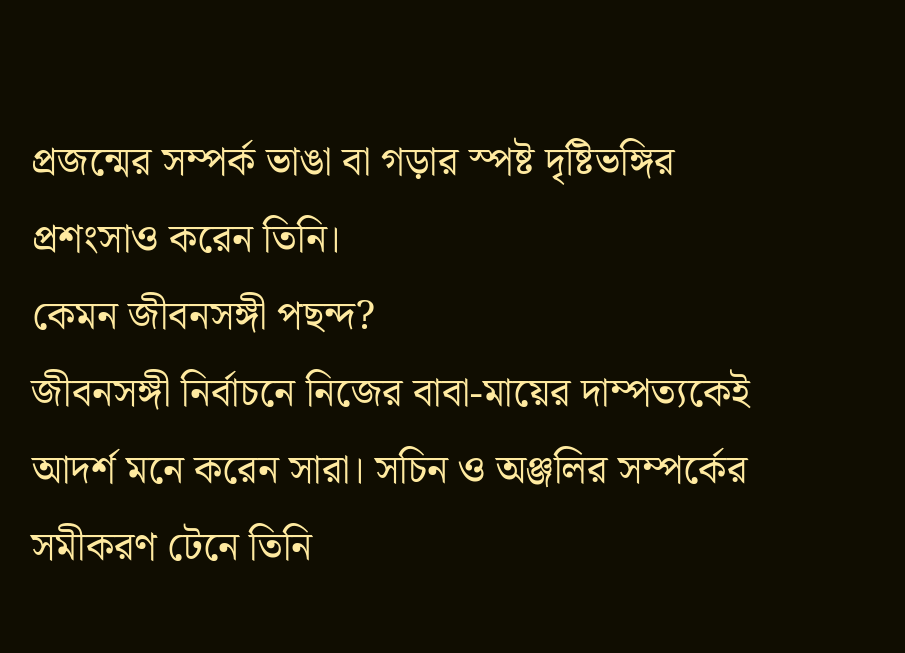প্রজন্মের সম্পর্ক ভাঙা বা গড়ার স্পষ্ট দৃষ্টিভঙ্গির প্রশংসাও করেন তিনি।
কেমন জীবনসঙ্গী পছন্দ?
জীবনসঙ্গী নির্বাচনে নিজের বাবা-মায়ের দাম্পত্যকেই আদর্শ মনে করেন সারা। সচিন ও অঞ্জলির সম্পর্কের সমীকরণ টেনে তিনি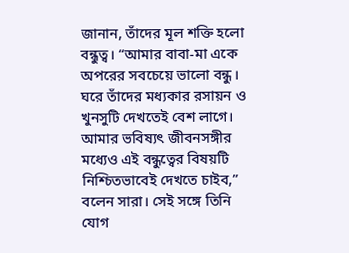জানান, তাঁদের মূল শক্তি হলো বন্ধুত্ব। “আমার বাবা-মা একে অপরের সবচেয়ে ভালো বন্ধু। ঘরে তাঁদের মধ্যকার রসায়ন ও খুনসুটি দেখতেই বেশ লাগে। আমার ভবিষ্যৎ জীবনসঙ্গীর মধ্যেও এই বন্ধুত্বের বিষয়টি নিশ্চিতভাবেই দেখতে চাইব,” বলেন সারা। সেই সঙ্গে তিনি যোগ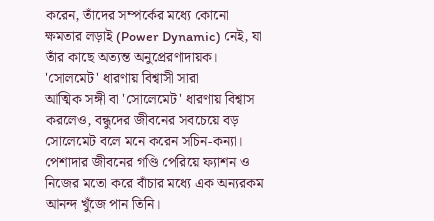করেন, তাঁদের সম্পর্কের মধ্যে কোনো ক্ষমতার লড়াই (Power Dynamic) নেই, যা তাঁর কাছে অত্যন্ত অনুপ্রেরণাদায়ক।
'সোলমেট' ধারণায় বিশ্বাসী সারা
আত্মিক সঙ্গী বা 'সোলেমেট' ধারণায় বিশ্বাস করলেও, বন্ধুদের জীবনের সবচেয়ে বড় সোলেমেট বলে মনে করেন সচিন-কন্যা। পেশাদার জীবনের গণ্ডি পেরিয়ে ফ্যাশন ও নিজের মতো করে বাঁচার মধ্যে এক অন্যরকম আনন্দ খুঁজে পান তিনি।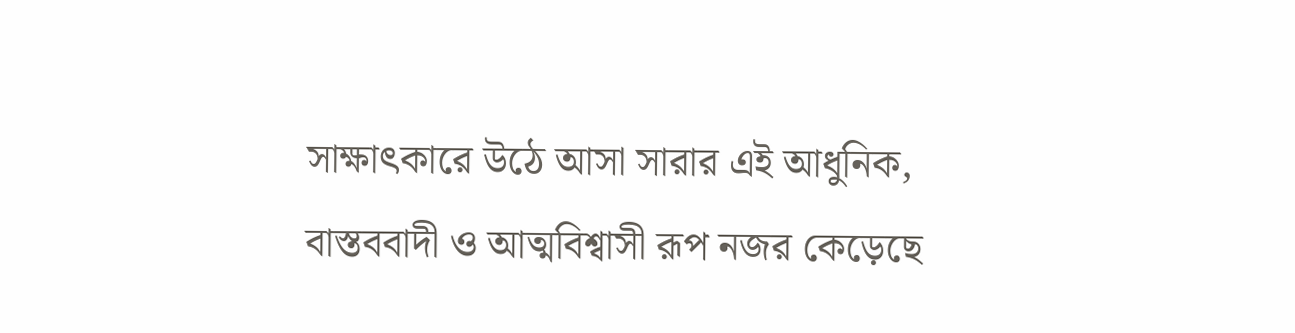সাক্ষাৎকারে উঠে আসা সারার এই আধুনিক, বাস্তববাদী ও আত্মবিশ্বাসী রূপ নজর কেড়েছে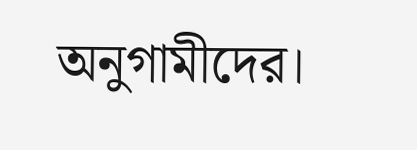অনুগামীদের।